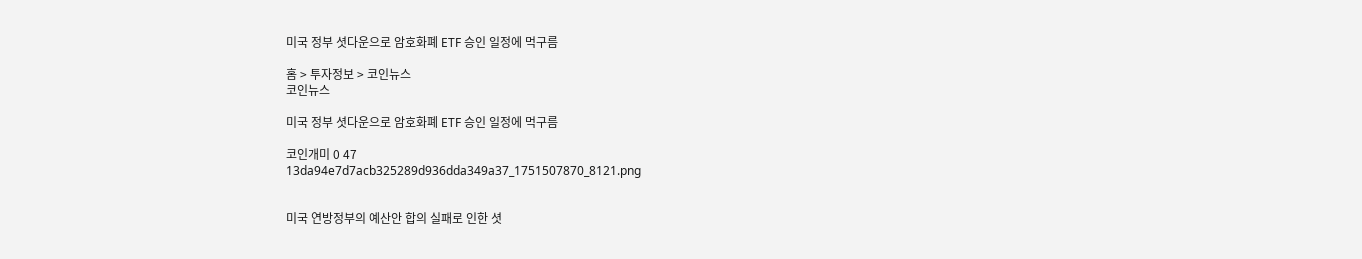미국 정부 셧다운으로 암호화폐 ETF 승인 일정에 먹구름

홈 > 투자정보 > 코인뉴스
코인뉴스

미국 정부 셧다운으로 암호화폐 ETF 승인 일정에 먹구름

코인개미 0 47
13da94e7d7acb325289d936dda349a37_1751507870_8121.png


미국 연방정부의 예산안 합의 실패로 인한 셧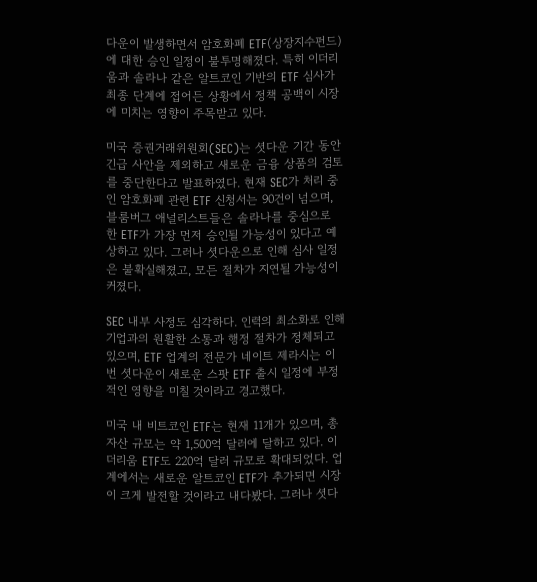다운이 발생하면서 암호화폐 ETF(상장지수펀드)에 대한 승인 일정이 불투명해졌다. 특히 이더리움과 솔라나 같은 알트코인 기반의 ETF 심사가 최종 단계에 접어든 상황에서 정책 공백이 시장에 미치는 영향이 주목받고 있다.

미국 증권거래위원회(SEC)는 셧다운 기간 동안 긴급 사안을 제외하고 새로운 금융 상품의 검토를 중단한다고 발표하였다. 현재 SEC가 처리 중인 암호화폐 관련 ETF 신청서는 90건이 넘으며, 블룸버그 애널리스트들은 솔라나를 중심으로 한 ETF가 가장 먼저 승인될 가능성이 있다고 예상하고 있다. 그러나 셧다운으로 인해 심사 일정은 불확실해졌고, 모든 절차가 지연될 가능성이 커졌다.

SEC 내부 사정도 심각하다. 인력의 최소화로 인해 기업과의 원활한 소통과 행정 절차가 정체되고 있으며, ETF 업계의 전문가 네이트 제라시는 이번 셧다운이 새로운 스팟 ETF 출시 일정에 부정적인 영향을 미칠 것이라고 경고했다.

미국 내 비트코인 ETF는 현재 11개가 있으며, 총 자산 규모는 약 1,500억 달러에 달하고 있다. 이더리움 ETF도 220억 달러 규모로 확대되었다. 업계에서는 새로운 알트코인 ETF가 추가되면 시장이 크게 발전할 것이라고 내다봤다. 그러나 셧다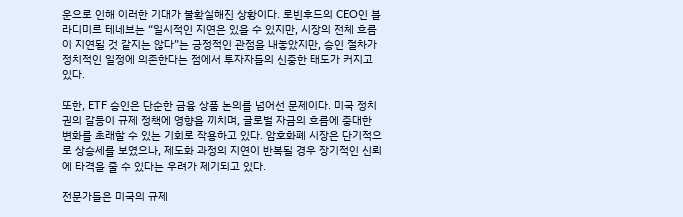운으로 인해 이러한 기대가 불확실해진 상황이다. 로빈후드의 CEO인 블라디미르 테네브는 “일시적인 지연은 있을 수 있지만, 시장의 전체 흐름이 지연될 것 같지는 않다”는 긍정적인 관점을 내놓았지만, 승인 절차가 정치적인 일정에 의존한다는 점에서 투자자들의 신중한 태도가 커지고 있다.

또한, ETF 승인은 단순한 금융 상품 논의를 넘어선 문제이다. 미국 정치권의 갈등이 규제 정책에 영향을 끼치며, 글로벌 자금의 흐름에 중대한 변화를 초래할 수 있는 기회로 작용하고 있다. 암호화폐 시장은 단기적으로 상승세를 보였으나, 제도화 과정의 지연이 반복될 경우 장기적인 신뢰에 타격을 줄 수 있다는 우려가 제기되고 있다.

전문가들은 미국의 규제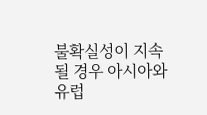불확실성이 지속될 경우 아시아와 유럽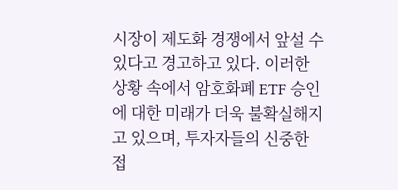시장이 제도화 경쟁에서 앞설 수 있다고 경고하고 있다. 이러한 상황 속에서 암호화폐 ETF 승인에 대한 미래가 더욱 불확실해지고 있으며, 투자자들의 신중한 접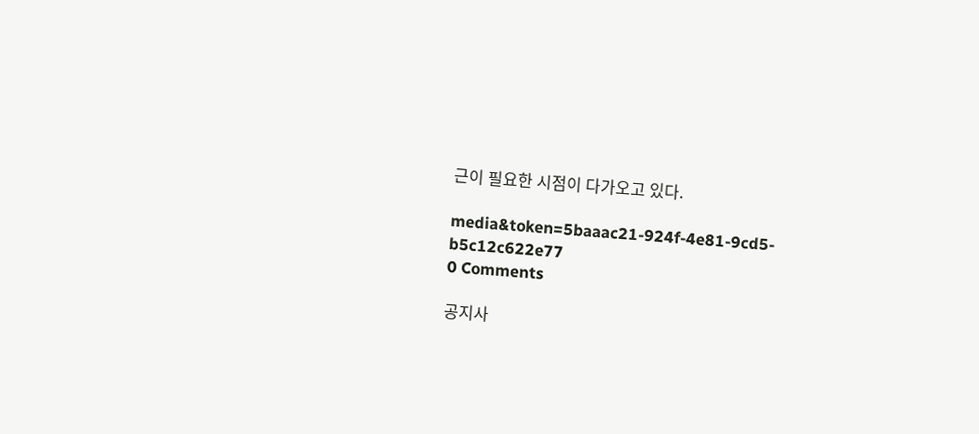근이 필요한 시점이 다가오고 있다.

media&token=5baaac21-924f-4e81-9cd5-b5c12c622e77
0 Comments

공지사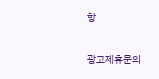항


광고제휴문의